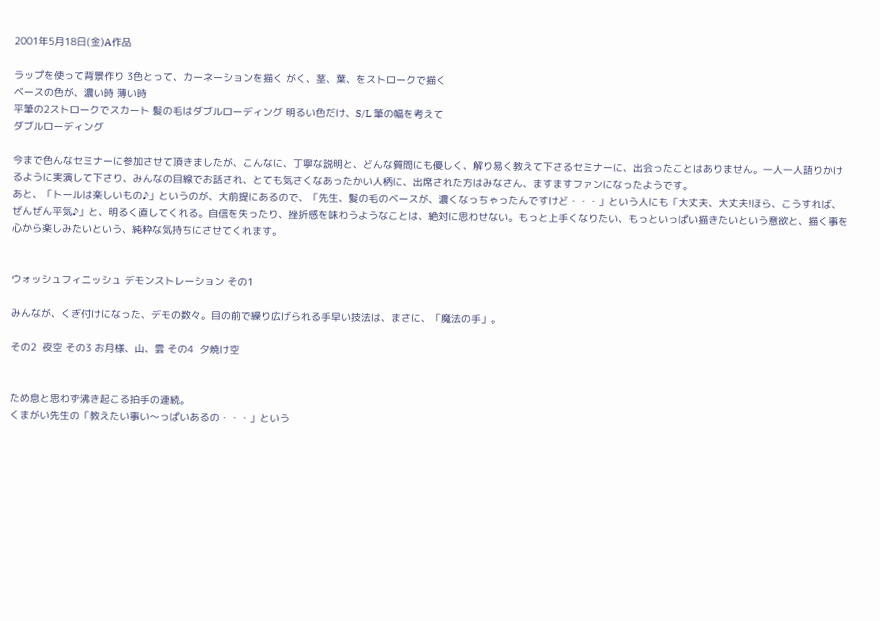2001年5月18日(金)A作品

ラップを使って背景作り 3色とって、カーネーションを描く がく、茎、葉、をストロークで描く
ベースの色が、濃い時 薄い時
平筆の2ストロークでスカート 髪の毛はダブルローディング 明るい色だけ、S/L 筆の幅を考えて
ダブルローディング

今まで色んなセミナーに参加させて頂きましたが、こんなに、丁寧な説明と、どんな質問にも優しく、解り易く教えて下さるセミナーに、出会ったことはありません。一人一人語りかけるように実演して下さり、みんなの目線でお話され、とても気さくなあったかい人柄に、出席された方はみなさん、ますますファンになったようです。
あと、「トールは楽しいもの♪」というのが、大前提にあるので、「先生、髪の毛のベースが、濃くなっちゃったんですけど・・・」という人にも「大丈夫、大丈夫!ほら、こうすれば、ぜんぜん平気♪」と、明るく直してくれる。自信を失ったり、挫折感を味わうようなことは、絶対に思わせない。もっと上手くなりたい、もっといっぱい描きたいという意欲と、描く事を心から楽しみたいという、純粋な気持ちにさせてくれます。


ウォッシュフィニッシュ デモンストレーション その1

みんなが、くぎ付けになった、デモの数々。目の前で繰り広げられる手早い技法は、まさに、「魔法の手」。

その2  夜空 その3 お月様、山、雲 その4  夕焼け空


ため息と思わず沸き起こる拍手の連続。
くまがい先生の「教えたい事い〜っぱいあるの・・・」という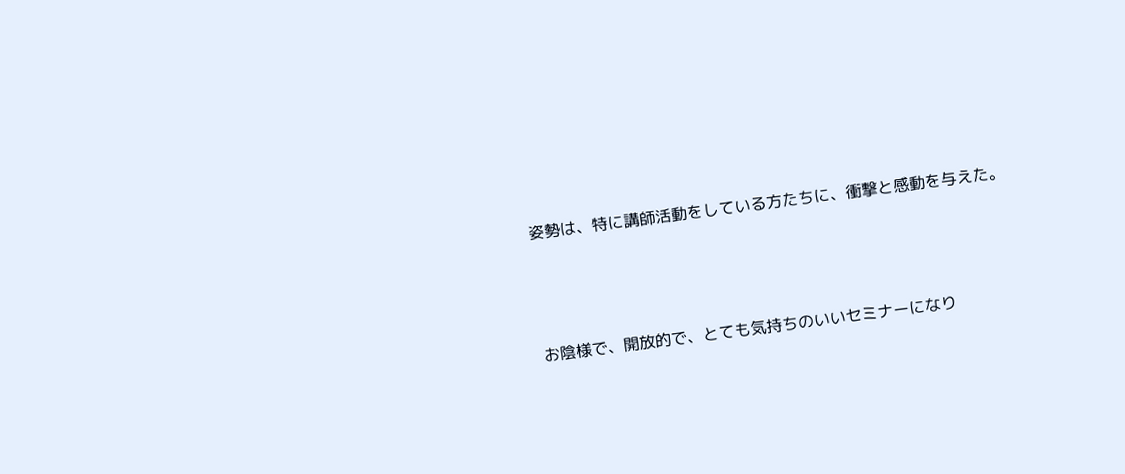姿勢は、特に講師活動をしている方たちに、衝撃と感動を与えた。



お陰様で、開放的で、とても気持ちのいいセミナーになり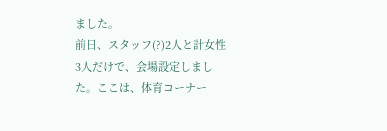ました。
前日、スタッフ(?)2人と計女性3人だけで、会場設定しました。ここは、体育コーナー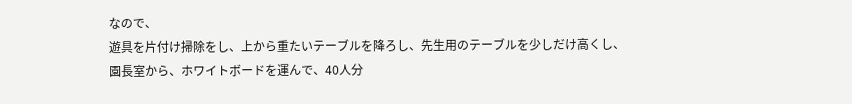なので、
遊具を片付け掃除をし、上から重たいテーブルを降ろし、先生用のテーブルを少しだけ高くし、
園長室から、ホワイトボードを運んで、40人分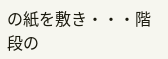の紙を敷き・・・階段の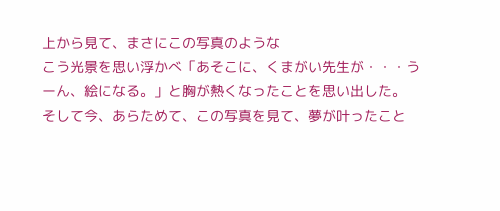上から見て、まさにこの写真のような
こう光景を思い浮かべ「あそこに、くまがい先生が・・・うーん、絵になる。」と胸が熱くなったことを思い出した。
そして今、あらためて、この写真を見て、夢が叶ったこと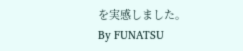を実感しました。
By FUNATSU